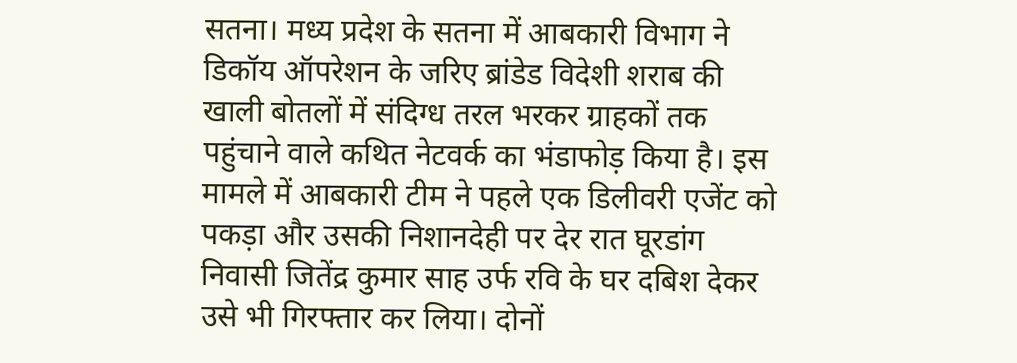सतना। मध्य प्रदेश के सतना में आबकारी विभाग ने डिकॉय ऑपरेशन के जरिए ब्रांडेड विदेशी शराब की खाली बोतलों में संदिग्ध तरल भरकर ग्राहकों तक पहुंचाने वाले कथित नेटवर्क का भंडाफोड़ किया है। इस मामले में आबकारी टीम ने पहले एक डिलीवरी एजेंट को पकड़ा और उसकी निशानदेही पर देर रात घूरडांग निवासी जितेंद्र कुमार साह उर्फ रवि के घर दबिश देकर उसे भी गिरफ्तार कर लिया। दोनों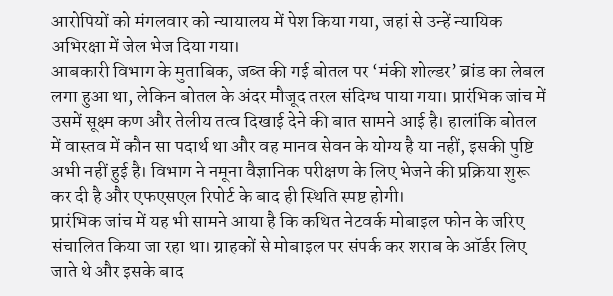आरोपियों को मंगलवार को न्यायालय में पेश किया गया, जहां से उन्हें न्यायिक अभिरक्षा में जेल भेज दिया गया।
आबकारी विभाग के मुताबिक, जब्त की गई बोतल पर ‘मंकी शोल्डर’ ब्रांड का लेबल लगा हुआ था, लेकिन बोतल के अंदर मौजूद तरल संदिग्ध पाया गया। प्रारंभिक जांच में उसमें सूक्ष्म कण और तेलीय तत्व दिखाई देने की बात सामने आई है। हालांकि बोतल में वास्तव में कौन सा पदार्थ था और वह मानव सेवन के योग्य है या नहीं, इसकी पुष्टि अभी नहीं हुई है। विभाग ने नमूना वैज्ञानिक परीक्षण के लिए भेजने की प्रक्रिया शुरू कर दी है और एफएसएल रिपोर्ट के बाद ही स्थिति स्पष्ट होगी।
प्रारंभिक जांच में यह भी सामने आया है कि कथित नेटवर्क मोबाइल फोन के जरिए संचालित किया जा रहा था। ग्राहकों से मोबाइल पर संपर्क कर शराब के ऑर्डर लिए जाते थे और इसके बाद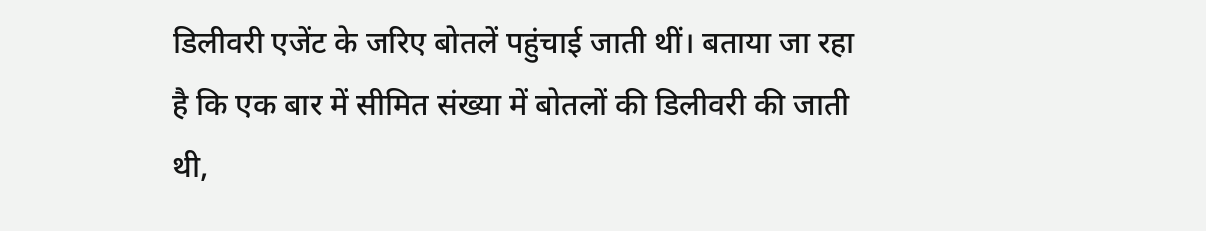डिलीवरी एजेंट के जरिए बोतलें पहुंचाई जाती थीं। बताया जा रहा है कि एक बार में सीमित संख्या में बोतलों की डिलीवरी की जाती थी,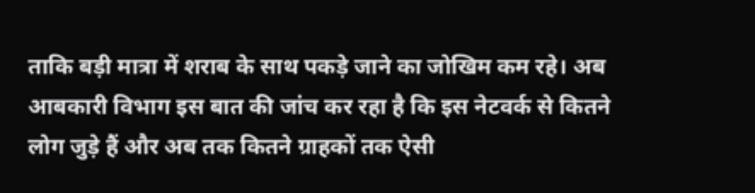ताकि बड़ी मात्रा में शराब के साथ पकड़े जाने का जोखिम कम रहे। अब आबकारी विभाग इस बात की जांच कर रहा है कि इस नेटवर्क से कितने लोग जुड़े हैं और अब तक कितने ग्राहकों तक ऐसी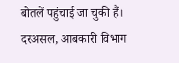बोतलें पहुंचाई जा चुकी हैं।
दरअसल, आबकारी विभाग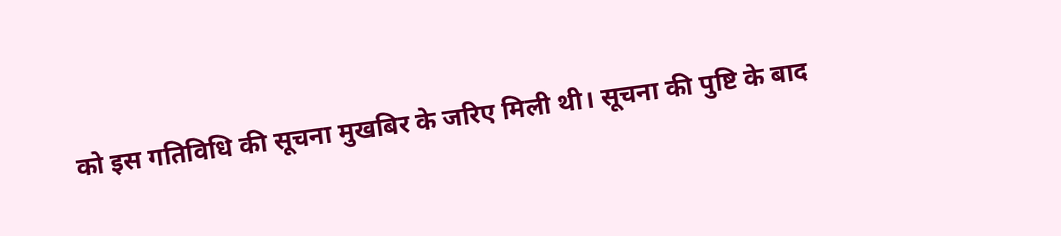को इस गतिविधि की सूचना मुखबिर के जरिए मिली थी। सूचना की पुष्टि के बाद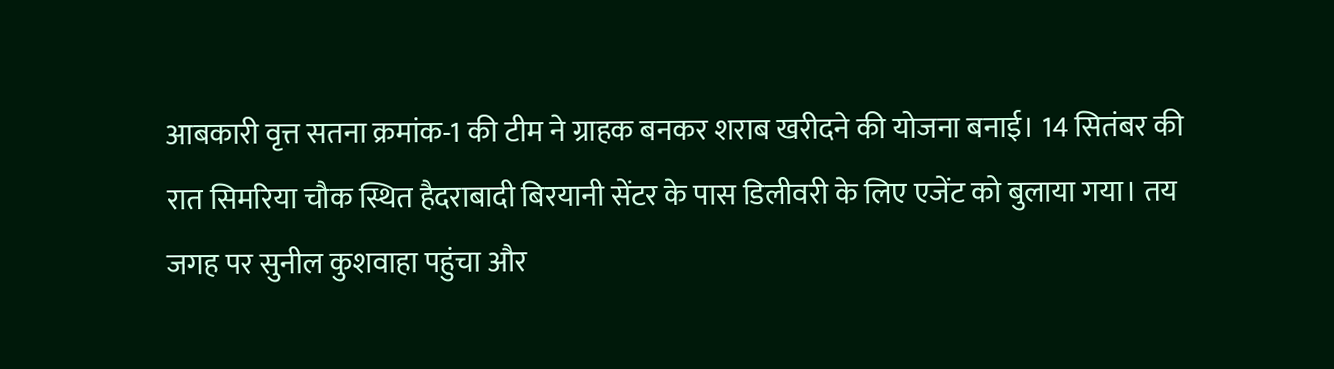आबकारी वृत्त सतना क्रमांक-1 की टीम ने ग्राहक बनकर शराब खरीदने की योजना बनाई। 14 सितंबर की रात सिमरिया चौक स्थित हैदराबादी बिरयानी सेंटर के पास डिलीवरी के लिए एजेंट को बुलाया गया। तय जगह पर सुनील कुशवाहा पहुंचा और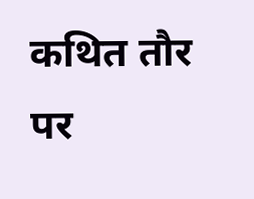कथित तौर पर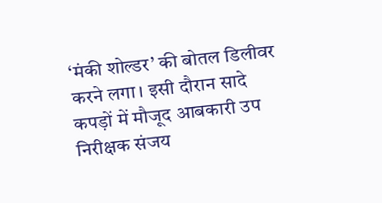‘मंकी शोल्डर’ की बोतल डिलीवर करने लगा। इसी दौरान सादे कपड़ों में मौजूद आबकारी उप निरीक्षक संजय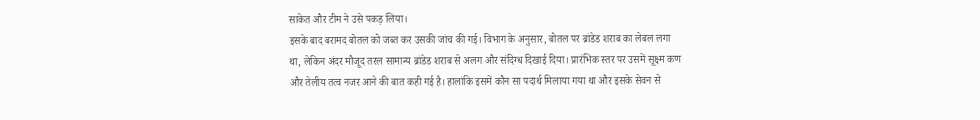साकेत और टीम ने उसे पकड़ लिया।
इसके बाद बरामद बोतल को जब्त कर उसकी जांच की गई। विभाग के अनुसार, बोतल पर ब्रांडेड शराब का लेबल लगा था, लेकिन अंदर मौजूद तरल सामान्य ब्रांडेड शराब से अलग और संदिग्ध दिखाई दिया। प्रारंभिक स्तर पर उसमें सूक्ष्म कण और तेलीय तत्व नजर आने की बात कही गई है। हालांकि इसमें कौन सा पदार्थ मिलाया गया था और इसके सेवन से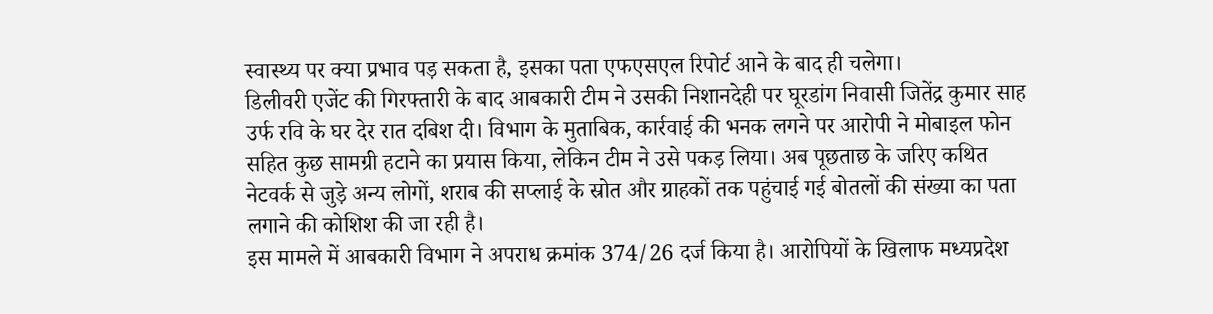स्वास्थ्य पर क्या प्रभाव पड़ सकता है, इसका पता एफएसएल रिपोर्ट आने के बाद ही चलेगा।
डिलीवरी एजेंट की गिरफ्तारी के बाद आबकारी टीम ने उसकी निशानदेही पर घूरडांग निवासी जितेंद्र कुमार साह उर्फ रवि के घर देर रात दबिश दी। विभाग के मुताबिक, कार्रवाई की भनक लगने पर आरोपी ने मोबाइल फोन सहित कुछ सामग्री हटाने का प्रयास किया, लेकिन टीम ने उसे पकड़ लिया। अब पूछताछ के जरिए कथित नेटवर्क से जुड़े अन्य लोगों, शराब की सप्लाई के स्रोत और ग्राहकों तक पहुंचाई गई बोतलों की संख्या का पता लगाने की कोशिश की जा रही है।
इस मामले में आबकारी विभाग ने अपराध क्रमांक 374/26 दर्ज किया है। आरोपियों के खिलाफ मध्यप्रदेश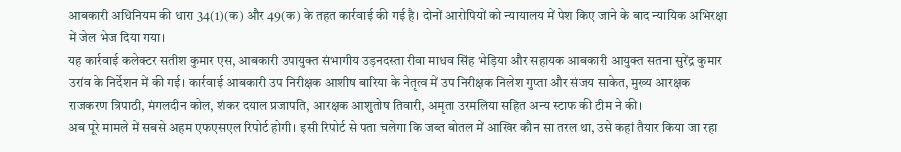आबकारी अधिनियम की धारा 34(1)(क) और 49(क) के तहत कार्रवाई की गई है। दोनों आरोपियों को न्यायालय में पेश किए जाने के बाद न्यायिक अभिरक्षा में जेल भेज दिया गया।
यह कार्रवाई कलेक्टर सतीश कुमार एस, आबकारी उपायुक्त संभागीय उड़नदस्ता रीवा माधव सिंह भेड़िया और सहायक आबकारी आयुक्त सतना सुरेंद्र कुमार उरांव के निर्देशन में की गई। कार्रवाई आबकारी उप निरीक्षक आशीष बारिया के नेतृत्व में उप निरीक्षक निलेश गुप्ता और संजय साकेत, मुख्य आरक्षक राजकरण त्रिपाठी, मंगलदीन कोल, शंकर दयाल प्रजापति, आरक्षक आशुतोष तिवारी, अमृता उरमलिया सहित अन्य स्टाफ की टीम ने की।
अब पूरे मामले में सबसे अहम एफएसएल रिपोर्ट होगी। इसी रिपोर्ट से पता चलेगा कि जब्त बोतल में आखिर कौन सा तरल था, उसे कहां तैयार किया जा रहा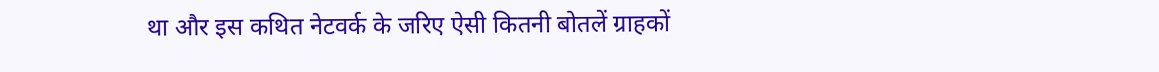था और इस कथित नेटवर्क के जरिए ऐसी कितनी बोतलें ग्राहकों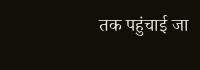तक पहुंचाई जा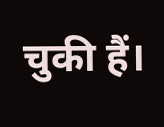चुकी हैं।